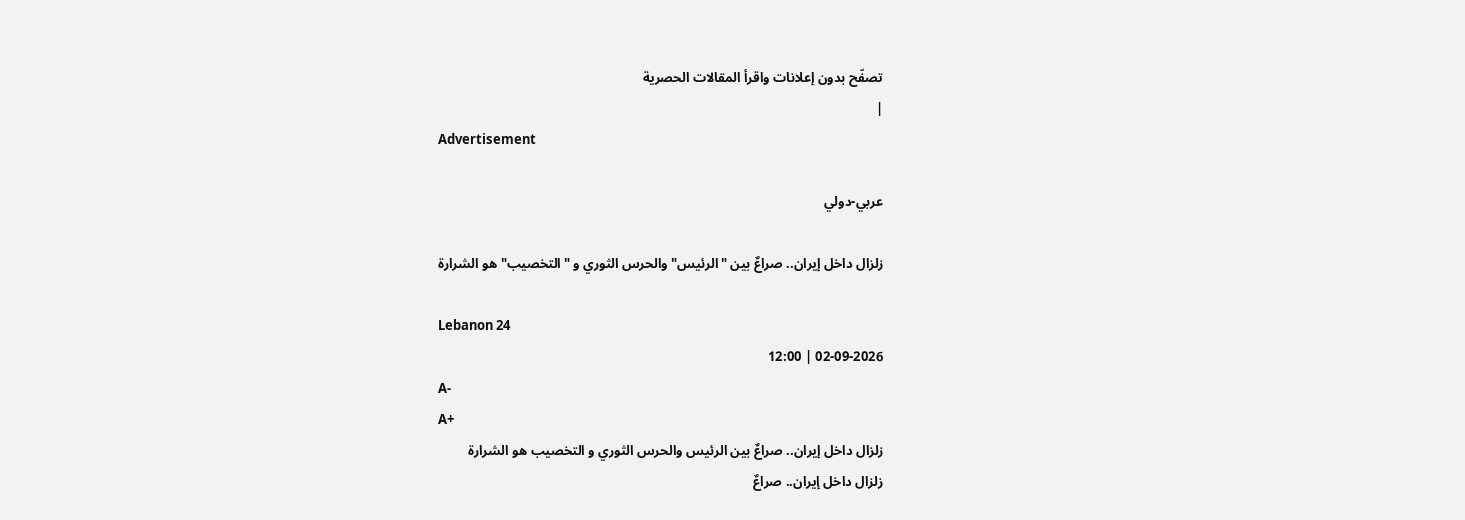تصفّح بدون إعلانات واقرأ المقالات الحصرية
|
Advertisement

عربي-دولي

زلزال داخل إيران.. صراعٌ بين "الرئيس" والحرس الثوري و "التخصيب" هو الشرارة

Lebanon 24
02-09-2026 | 12:00
A-
A+
زلزال داخل إيران.. صراعٌ بين الرئيس والحرس الثوري و التخصيب هو الشرارة
زلزال داخل إيران.. صراعٌ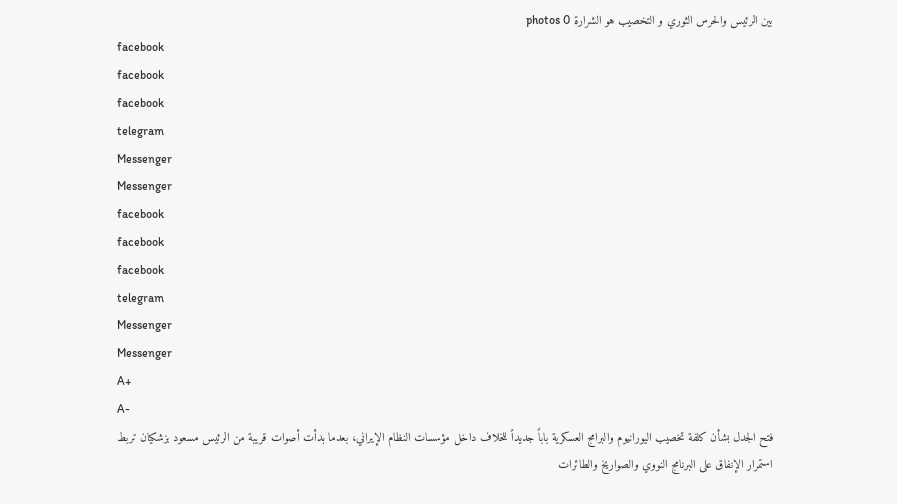بين الرئيس والحرس الثوري و التخصيب هو الشرارة photos 0
facebook
facebook
facebook
telegram
Messenger
Messenger
facebook
facebook
facebook
telegram
Messenger
Messenger
A+
A-
فتح الجدل بشأن كلفة تخصيب اليورانيوم والبرامج العسكرية باباً جديداً للخلاف داخل مؤسسات النظام الإيراني، بعدما بدأت أصوات قريبة من الرئيس مسعود بزشكيان تربط استمرار الإنفاق على البرنامج النووي والصواريخ والطائرات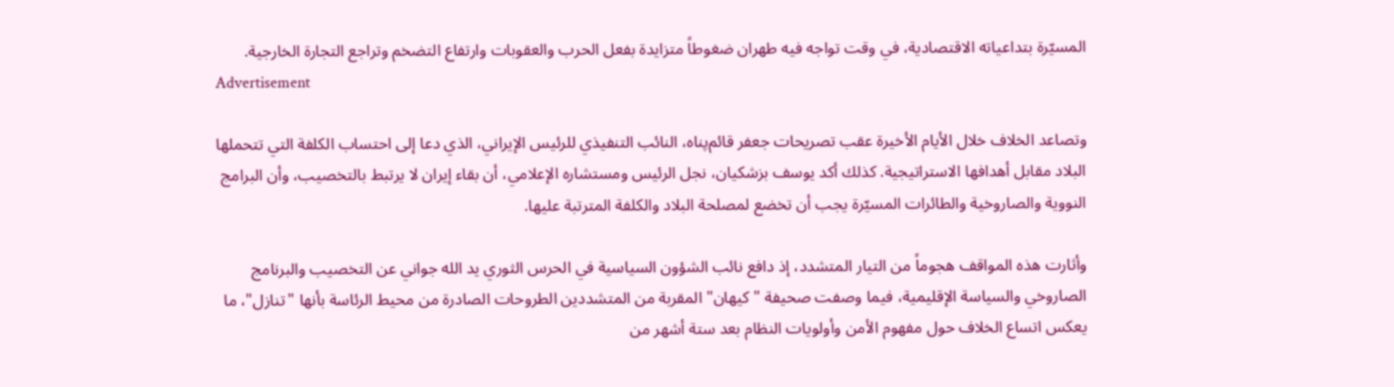المسيّرة بتداعياته الاقتصادية، في وقت تواجه فيه طهران ضغوطاً متزايدة بفعل الحرب والعقوبات وارتفاع التضخم وتراجع التجارة الخارجية.
Advertisement

وتصاعد الخلاف خلال الأيام الأخيرة عقب تصريحات جعفر قائم‌پناه، النائب التنفيذي للرئيس الإيراني، الذي دعا إلى احتساب الكلفة التي تتحملها البلاد مقابل أهدافها الاستراتيجية. كذلك أكد يوسف بزشكيان، نجل الرئيس ومستشاره الإعلامي، أن بقاء إيران لا يرتبط بالتخصيب، وأن البرامج النووية والصاروخية والطائرات المسيّرة يجب أن تخضع لمصلحة البلاد والكلفة المترتبة عليها.

وأثارت هذه المواقف هجوماً من التيار المتشدد، إذ دافع نائب الشؤون السياسية في الحرس الثوري يد الله جواني عن التخصيب والبرنامج الصاروخي والسياسة الإقليمية، فيما وصفت صحيفة "كيهان" المقربة من المتشددين الطروحات الصادرة من محيط الرئاسة بأنها "تنازل"، ما يعكس اتساع الخلاف حول مفهوم الأمن وأولويات النظام بعد ستة أشهر من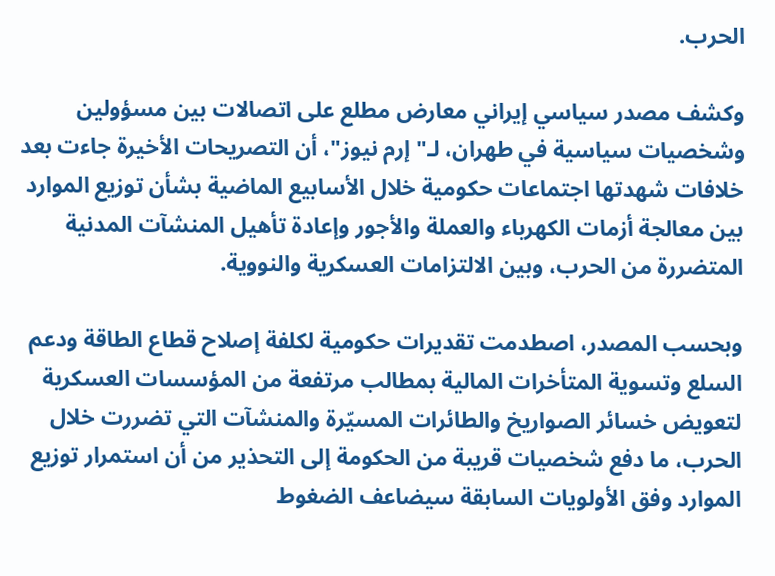الحرب.

وكشف مصدر سياسي إيراني معارض مطلع على اتصالات بين مسؤولين وشخصيات سياسية في طهران، لـ"إرم نيوز"، أن التصريحات الأخيرة جاءت بعد خلافات شهدتها اجتماعات حكومية خلال الأسابيع الماضية بشأن توزيع الموارد بين معالجة أزمات الكهرباء والعملة والأجور وإعادة تأهيل المنشآت المدنية المتضررة من الحرب، وبين الالتزامات العسكرية والنووية.

وبحسب المصدر، اصطدمت تقديرات حكومية لكلفة إصلاح قطاع الطاقة ودعم السلع وتسوية المتأخرات المالية بمطالب مرتفعة من المؤسسات العسكرية لتعويض خسائر الصواريخ والطائرات المسيّرة والمنشآت التي تضررت خلال الحرب، ما دفع شخصيات قريبة من الحكومة إلى التحذير من أن استمرار توزيع الموارد وفق الأولويات السابقة سيضاعف الضغوط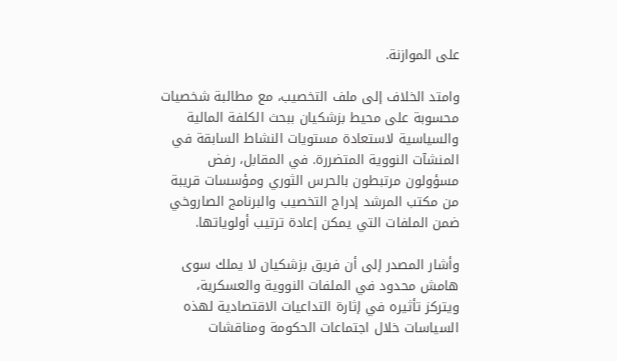على الموازنة.

وامتد الخلاف إلى ملف التخصيب، مع مطالبة شخصيات محسوبة على محيط بزشكيان ببحث الكلفة المالية والسياسية لاستعادة مستويات النشاط السابقة في المنشآت النووية المتضررة. في المقابل، رفض مسؤولون مرتبطون بالحرس الثوري ومؤسسات قريبة من مكتب المرشد إدراج التخصيب والبرنامج الصاروخي ضمن الملفات التي يمكن إعادة ترتيب أولوياتها.

وأشار المصدر إلى أن فريق بزشكيان لا يملك سوى هامش محدود في الملفات النووية والعسكرية، ويتركز تأثيره في إثارة التداعيات الاقتصادية لهذه السياسات خلال اجتماعات الحكومة ومناقشات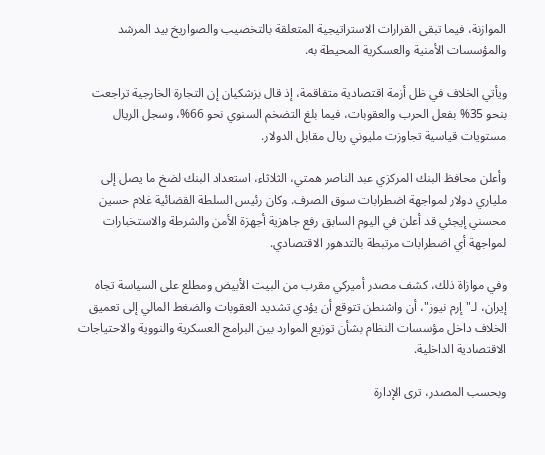الموازنة، فيما تبقى القرارات الاستراتيجية المتعلقة بالتخصيب والصواريخ بيد المرشد والمؤسسات الأمنية والعسكرية المحيطة به.

ويأتي الخلاف في ظل أزمة اقتصادية متفاقمة، إذ قال بزشكيان إن التجارة الخارجية تراجعت بنحو 35% بفعل الحرب والعقوبات، فيما بلغ التضخم السنوي نحو 66%، وسجل الريال مستويات قياسية تجاوزت مليوني ريال مقابل الدولار.

وأعلن محافظ البنك المركزي عبد الناصر همتي، الثلاثاء، استعداد البنك لضخ ما يصل إلى ملياري دولار لمواجهة اضطرابات سوق الصرف. وكان رئيس السلطة القضائية غلام حسين محسني إيجئي قد أعلن في اليوم السابق رفع جاهزية أجهزة الأمن والشرطة والاستخبارات لمواجهة أي اضطرابات مرتبطة بالتدهور الاقتصادي.

وفي موازاة ذلك، كشف مصدر أميركي مقرب من البيت الأبيض ومطلع على السياسة تجاه إيران، لـ"إرم نيوز"، أن واشنطن تتوقع أن يؤدي تشديد العقوبات والضغط المالي إلى تعميق الخلاف داخل مؤسسات النظام بشأن توزيع الموارد بين البرامج العسكرية والنووية والاحتياجات الاقتصادية الداخلية.

وبحسب المصدر، ترى الإدارة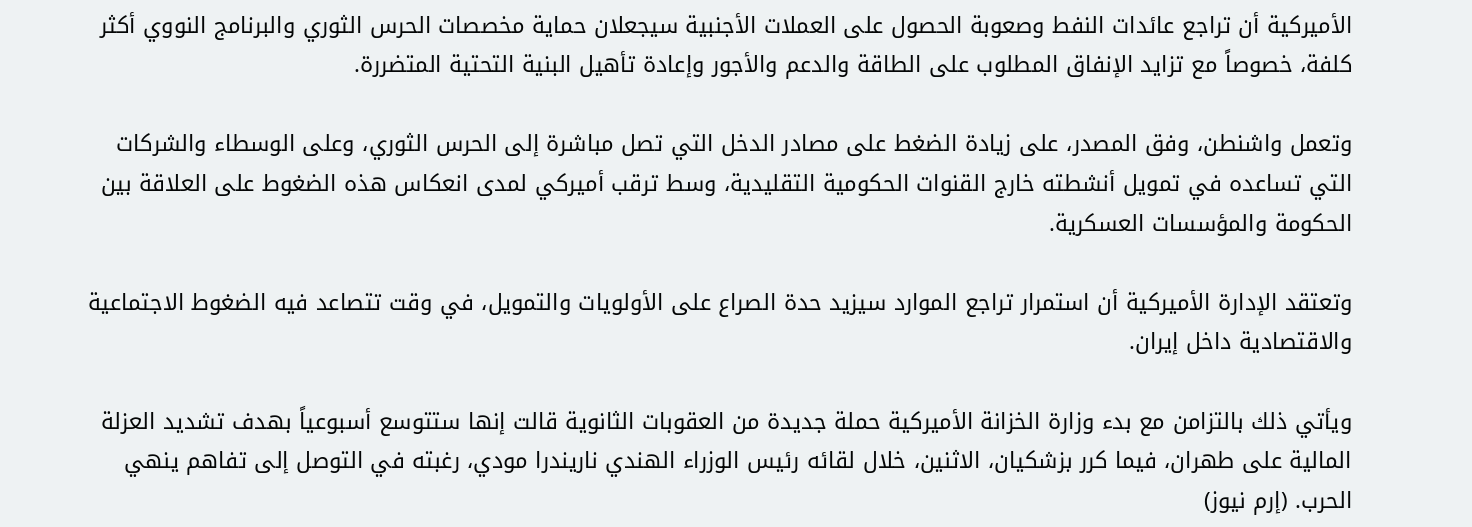الأميركية أن تراجع عائدات النفط وصعوبة الحصول على العملات الأجنبية سيجعلان حماية مخصصات الحرس الثوري والبرنامج النووي أكثر كلفة، خصوصاً مع تزايد الإنفاق المطلوب على الطاقة والدعم والأجور وإعادة تأهيل البنية التحتية المتضررة.

وتعمل واشنطن، وفق المصدر، على زيادة الضغط على مصادر الدخل التي تصل مباشرة إلى الحرس الثوري، وعلى الوسطاء والشركات التي تساعده في تمويل أنشطته خارج القنوات الحكومية التقليدية، وسط ترقب أميركي لمدى انعكاس هذه الضغوط على العلاقة بين الحكومة والمؤسسات العسكرية.

وتعتقد الإدارة الأميركية أن استمرار تراجع الموارد سيزيد حدة الصراع على الأولويات والتمويل، في وقت تتصاعد فيه الضغوط الاجتماعية والاقتصادية داخل إيران.

ويأتي ذلك بالتزامن مع بدء وزارة الخزانة الأميركية حملة جديدة من العقوبات الثانوية قالت إنها ستتوسع أسبوعياً بهدف تشديد العزلة المالية على طهران، فيما كرر بزشكيان، الاثنين، خلال لقائه رئيس الوزراء الهندي ناريندرا مودي، رغبته في التوصل إلى تفاهم ينهي الحرب. (إرم نيوز)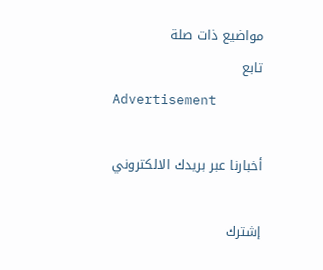مواضيع ذات صلة
تابع
Advertisement

أخبارنا عبر بريدك الالكتروني

إشترك